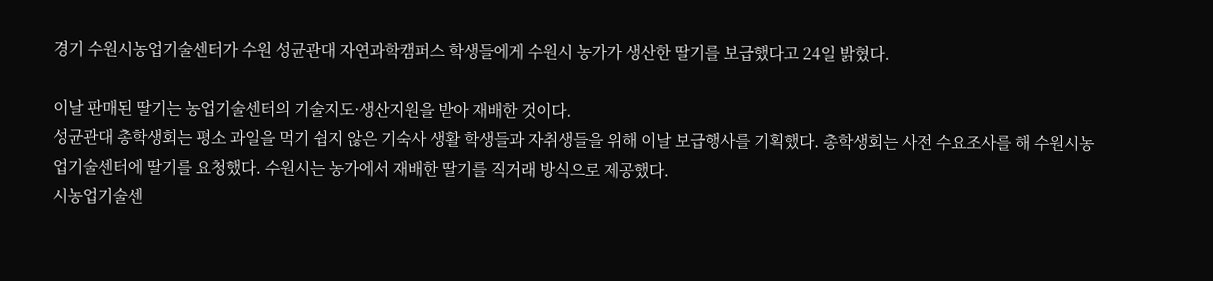경기 수원시농업기술센터가 수원 성균관대 자연과학캠퍼스 학생들에게 수원시 농가가 생산한 딸기를 보급했다고 24일 밝혔다.

이날 판매된 딸기는 농업기술센터의 기술지도·생산지원을 받아 재배한 것이다.
성균관대 총학생회는 평소 과일을 먹기 쉽지 않은 기숙사 생활 학생들과 자취생들을 위해 이날 보급행사를 기획했다. 총학생회는 사전 수요조사를 해 수원시농업기술센터에 딸기를 요청했다. 수원시는 농가에서 재배한 딸기를 직거래 방식으로 제공했다.
시농업기술센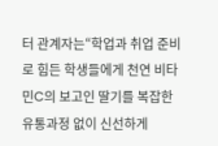터 관계자는“학업과 취업 준비로 힘든 학생들에게 천연 비타민C의 보고인 딸기를 복잡한 유통과정 없이 신선하게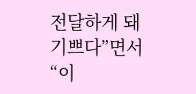전달하게 돼 기쁘다”면서“이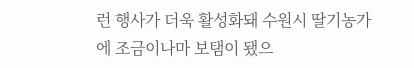런 행사가 더욱 활성화돼 수원시 딸기농가에 조금이나마 보탬이 됐으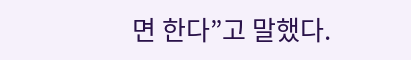면 한다”고 말했다.